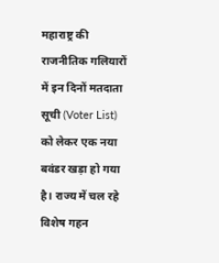महाराष्ट्र की राजनीतिक गलियारों में इन दिनों मतदाता सूची (Voter List) को लेकर एक नया बवंडर खड़ा हो गया है। राज्य में चल रहे विशेष गहन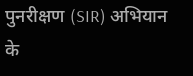पुनरीक्षण (SIR) अभियान के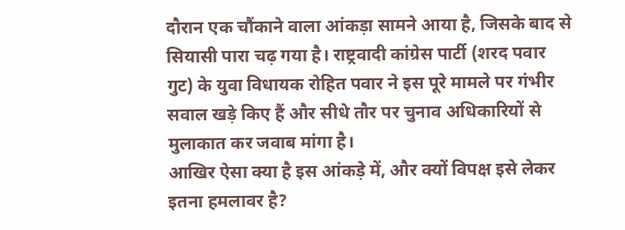दौरान एक चौंकाने वाला आंकड़ा सामने आया है, जिसके बाद से सियासी पारा चढ़ गया है। राष्ट्रवादी कांग्रेस पार्टी (शरद पवार गुट) के युवा विधायक रोहित पवार ने इस पूरे मामले पर गंभीर सवाल खड़े किए हैं और सीधे तौर पर चुनाव अधिकारियों से मुलाकात कर जवाब मांगा है।
आखिर ऐसा क्या है इस आंकड़े में, और क्यों विपक्ष इसे लेकर इतना हमलावर है?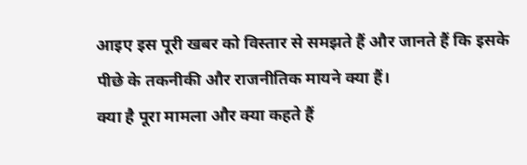आइए इस पूरी खबर को विस्तार से समझते हैं और जानते हैं कि इसके पीछे के तकनीकी और राजनीतिक मायने क्या हैं।
क्या है पूरा मामला और क्या कहते हैं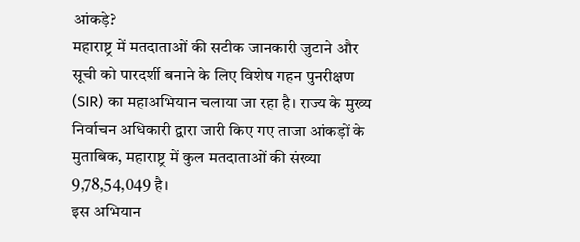आंकड़े?
महाराष्ट्र में मतदाताओं की सटीक जानकारी जुटाने और सूची को पारदर्शी बनाने के लिए विशेष गहन पुनरीक्षण (SIR) का महाअभियान चलाया जा रहा है। राज्य के मुख्य निर्वाचन अधिकारी द्वारा जारी किए गए ताजा आंकड़ों के मुताबिक, महाराष्ट्र में कुल मतदाताओं की संख्या 9,78,54,049 है।
इस अभियान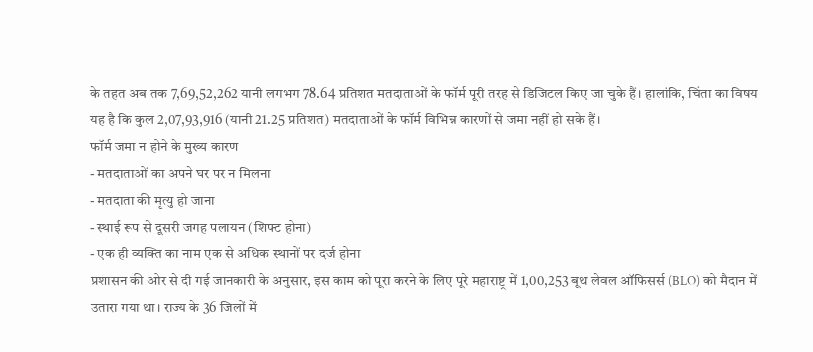के तहत अब तक 7,69,52,262 यानी लगभग 78.64 प्रतिशत मतदाताओं के फॉर्म पूरी तरह से डिजिटल किए जा चुके हैं। हालांकि, चिंता का विषय यह है कि कुल 2,07,93,916 (यानी 21.25 प्रतिशत) मतदाताओं के फॉर्म विभिन्न कारणों से जमा नहीं हो सके हैं।
फॉर्म जमा न होने के मुख्य कारण
- मतदाताओं का अपने घर पर न मिलना
- मतदाता की मृत्यु हो जाना
- स्थाई रूप से दूसरी जगह पलायन (शिफ्ट होना)
- एक ही व्यक्ति का नाम एक से अधिक स्थानों पर दर्ज होना
प्रशासन की ओर से दी गई जानकारी के अनुसार, इस काम को पूरा करने के लिए पूरे महाराष्ट्र में 1,00,253 बूथ लेवल ऑफिसर्स (BLO) को मैदान में उतारा गया था। राज्य के 36 जिलों में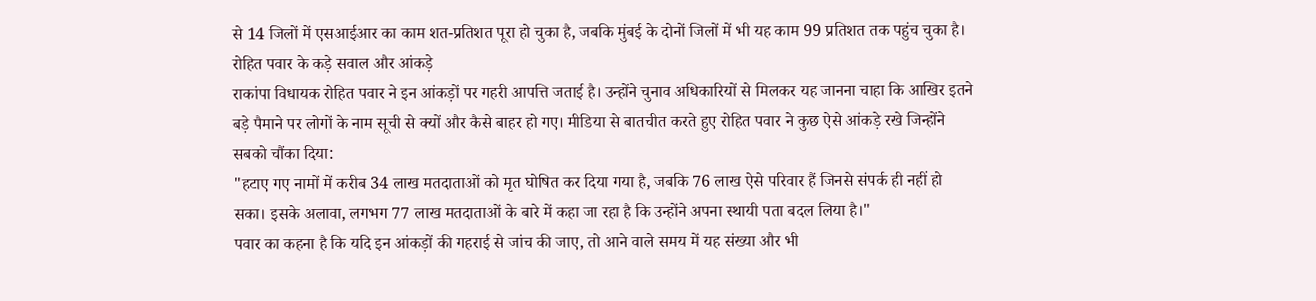से 14 जिलों में एसआईआर का काम शत-प्रतिशत पूरा हो चुका है, जबकि मुंबई के दोनों जिलों में भी यह काम 99 प्रतिशत तक पहुंच चुका है।
रोहित पवार के कड़े सवाल और आंकड़े
राकांपा विधायक रोहित पवार ने इन आंकड़ों पर गहरी आपत्ति जताई है। उन्होंने चुनाव अधिकारियों से मिलकर यह जानना चाहा कि आखिर इतने बड़े पैमाने पर लोगों के नाम सूची से क्यों और कैसे बाहर हो गए। मीडिया से बातचीत करते हुए रोहित पवार ने कुछ ऐसे आंकड़े रखे जिन्होंने सबको चौंका दिया:
"हटाए गए नामों में करीब 34 लाख मतदाताओं को मृत घोषित कर दिया गया है, जबकि 76 लाख ऐसे परिवार हैं जिनसे संपर्क ही नहीं हो सका। इसके अलावा, लगभग 77 लाख मतदाताओं के बारे में कहा जा रहा है कि उन्होंने अपना स्थायी पता बदल लिया है।"
पवार का कहना है कि यदि इन आंकड़ों की गहराई से जांच की जाए, तो आने वाले समय में यह संख्या और भी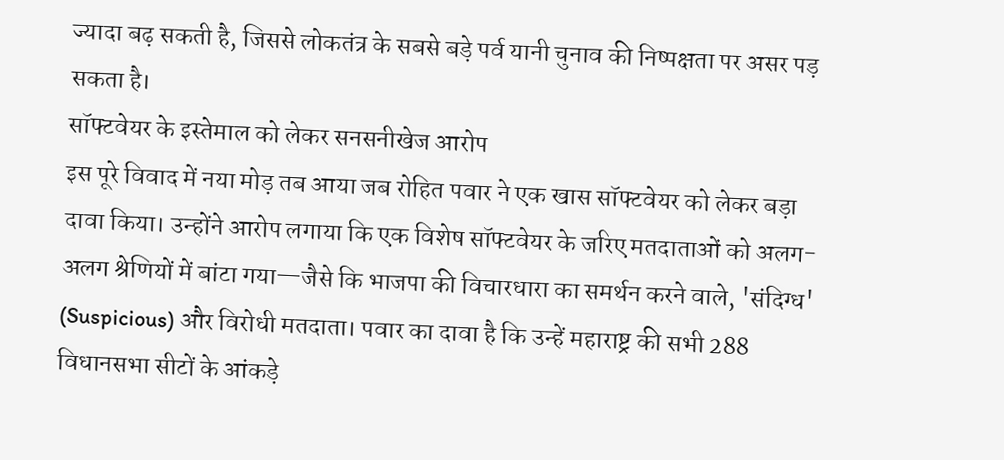ज्यादा बढ़ सकती है, जिससे लोकतंत्र के सबसे बड़े पर्व यानी चुनाव की निष्पक्षता पर असर पड़ सकता है।
सॉफ्टवेयर के इस्तेमाल को लेकर सनसनीखेज आरोप
इस पूरे विवाद में नया मोड़ तब आया जब रोहित पवार ने एक खास सॉफ्टवेयर को लेकर बड़ा दावा किया। उन्होंने आरोप लगाया कि एक विशेष सॉफ्टवेयर के जरिए मतदाताओं को अलग-अलग श्रेणियों में बांटा गया—जैसे कि भाजपा की विचारधारा का समर्थन करने वाले, 'संदिग्ध' (Suspicious) और विरोधी मतदाता। पवार का दावा है कि उन्हें महाराष्ट्र की सभी 288 विधानसभा सीटों के आंकड़े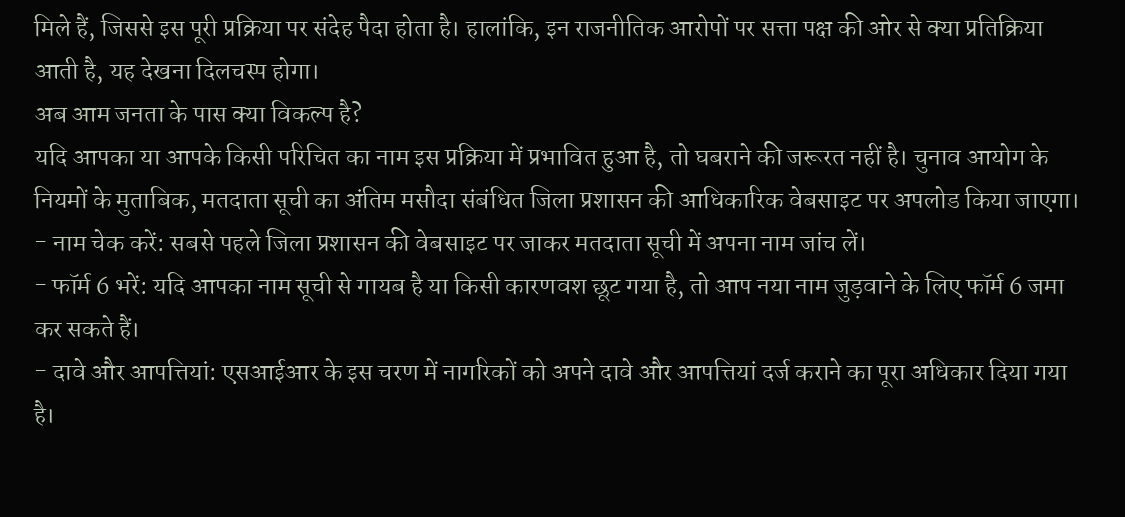मिले हैं, जिससे इस पूरी प्रक्रिया पर संदेह पैदा होता है। हालांकि, इन राजनीतिक आरोपों पर सत्ता पक्ष की ओर से क्या प्रतिक्रिया आती है, यह देखना दिलचस्प होगा।
अब आम जनता के पास क्या विकल्प है?
यदि आपका या आपके किसी परिचित का नाम इस प्रक्रिया में प्रभावित हुआ है, तो घबराने की जरूरत नहीं है। चुनाव आयोग के नियमों के मुताबिक, मतदाता सूची का अंतिम मसौदा संबंधित जिला प्रशासन की आधिकारिक वेबसाइट पर अपलोड किया जाएगा।
- नाम चेक करें: सबसे पहले जिला प्रशासन की वेबसाइट पर जाकर मतदाता सूची में अपना नाम जांच लें।
- फॉर्म 6 भरें: यदि आपका नाम सूची से गायब है या किसी कारणवश छूट गया है, तो आप नया नाम जुड़वाने के लिए फॉर्म 6 जमा कर सकते हैं।
- दावे और आपत्तियां: एसआईआर के इस चरण में नागरिकों को अपने दावे और आपत्तियां दर्ज कराने का पूरा अधिकार दिया गया है।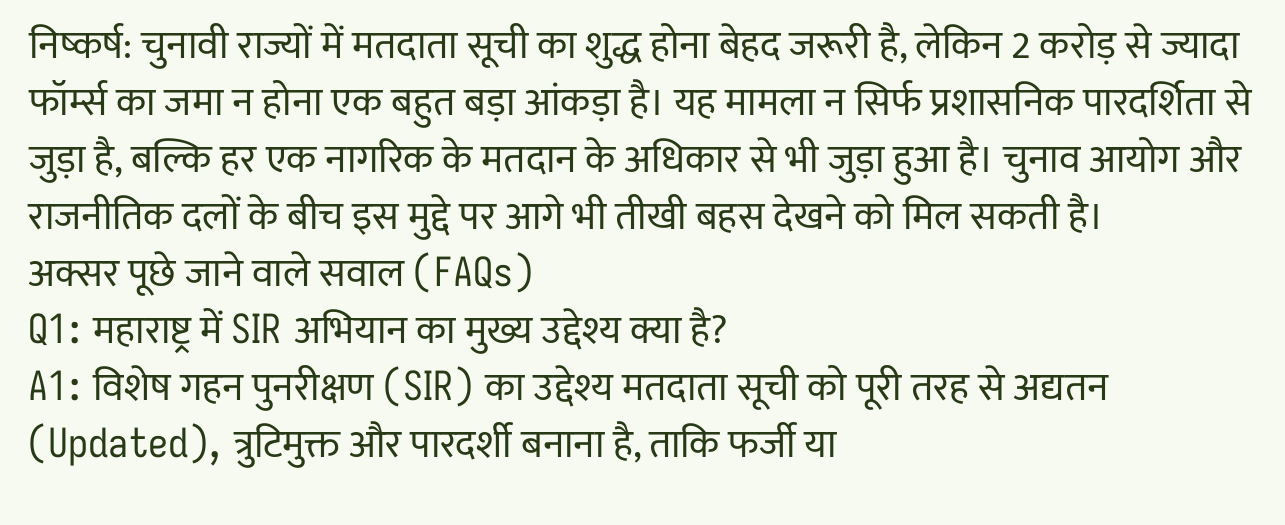निष्कर्ष: चुनावी राज्यों में मतदाता सूची का शुद्ध होना बेहद जरूरी है, लेकिन 2 करोड़ से ज्यादा फॉर्म्स का जमा न होना एक बहुत बड़ा आंकड़ा है। यह मामला न सिर्फ प्रशासनिक पारदर्शिता से जुड़ा है, बल्कि हर एक नागरिक के मतदान के अधिकार से भी जुड़ा हुआ है। चुनाव आयोग और राजनीतिक दलों के बीच इस मुद्दे पर आगे भी तीखी बहस देखने को मिल सकती है।
अक्सर पूछे जाने वाले सवाल (FAQs)
Q1: महाराष्ट्र में SIR अभियान का मुख्य उद्देश्य क्या है?
A1: विशेष गहन पुनरीक्षण (SIR) का उद्देश्य मतदाता सूची को पूरी तरह से अद्यतन (Updated), त्रुटिमुक्त और पारदर्शी बनाना है, ताकि फर्जी या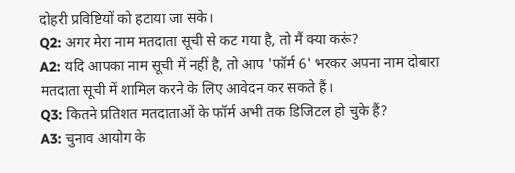दोहरी प्रविष्टियों को हटाया जा सके।
Q2: अगर मेरा नाम मतदाता सूची से कट गया है, तो मैं क्या करूं?
A2: यदि आपका नाम सूची में नहीं है, तो आप 'फॉर्म 6' भरकर अपना नाम दोबारा मतदाता सूची में शामिल करने के लिए आवेदन कर सकते हैं।
Q3: कितने प्रतिशत मतदाताओं के फॉर्म अभी तक डिजिटल हो चुके हैं?
A3: चुनाव आयोग के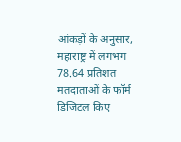आंकड़ों के अनुसार, महाराष्ट्र में लगभग 78.64 प्रतिशत मतदाताओं के फॉर्म डिजिटल किए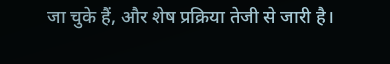जा चुके हैं, और शेष प्रक्रिया तेजी से जारी है।